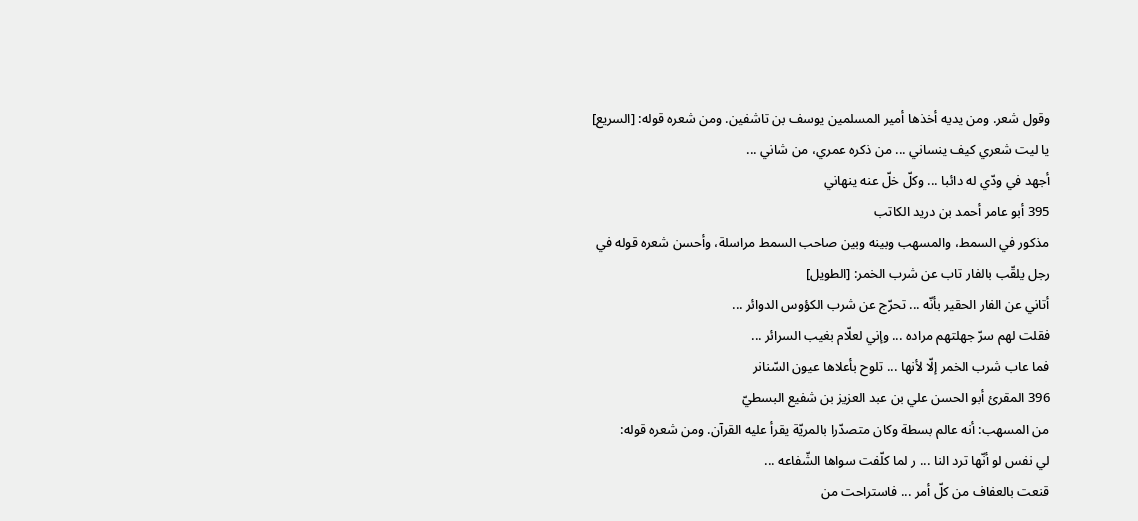وقول شعر. ومن يديه أخذها أمير المسلمين يوسف بن تاشفين. ومن شعره قوله: [السريع]
يا ليت شعري كيف ينساني ... من ذكره عمري، من شاني ...
أجهد في ودّي له دائبا ... وكلّ خلّ عنه ينهاني
395 أبو عامر أحمد بن دريد الكاتب
مذكور في السمط، والمسهب وبينه وبين صاحب السمط مراسلة، وأحسن شعره قوله في رجل يلقّب بالفار تاب عن شرب الخمر: [الطويل]
أتاني عن الفار الحقير بأنّه ... تحرّج عن شرب الكؤوس الدوائر ...
فقلت لهم سرّ جهلتهم مراده ... وإني لعلّام بغيب السرائر ...
فما عاب شرب الخمر إلّا لأنها ... تلوح بأعلاها عيون السّنانر
396 المقرئ أبو الحسن علي بن عبد العزيز بن شفيع البسطيّ
من المسهب: أنه عالم بسطة وكان متصدّرا بالمريّة يقرأ عليه القرآن. ومن شعره قوله:
لي نفس لو أنّها ترد النا ... ر لما كلّفت سواها الشّفاعه ...
قنعت بالعفاف من كلّ أمر ... فاستراحت من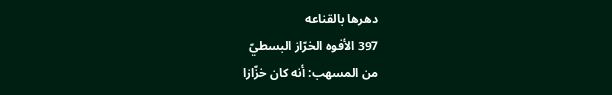دهرها بالقناعه
397 الأفوه الخرّاز البسطيّ
من المسهب: أنه كان خزّازا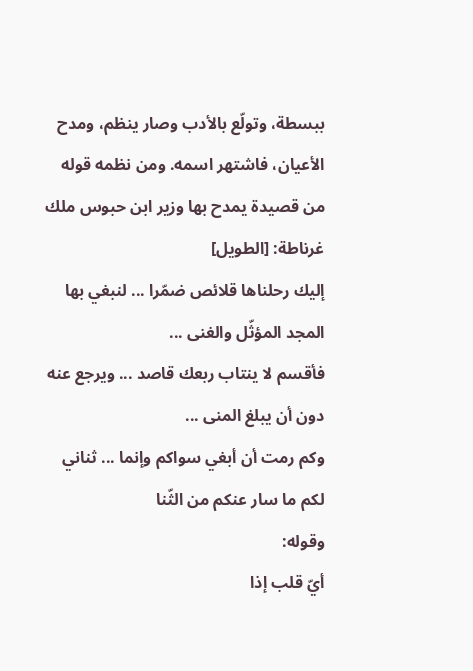ببسطة، وتولّع بالأدب وصار ينظم، ومدح الأعيان، فاشتهر اسمه. ومن نظمه قوله من قصيدة يمدح بها وزير ابن حبوس ملك غرناطة: [الطويل]
إليك رحلناها قلائص ضمّرا ... لنبغي بها المجد المؤثّل والغنى ...
فأقسم لا ينتاب ربعك قاصد ... ويرجع عنه دون أن يبلغ المنى ...
وكم رمت أن أبغي سواكم وإنما ... ثناني لكم ما سار عنكم من الثّنا
وقوله:
أيّ قلب إذا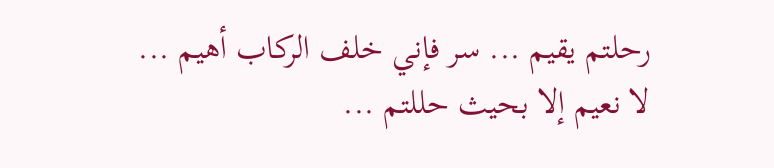رحلتم يقيم ... سر فإني خلف الركاب أهيم ...
لا نعيم إلا بحيث حللتم ...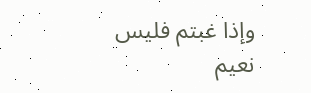وإذا غبتم فليس نعيم